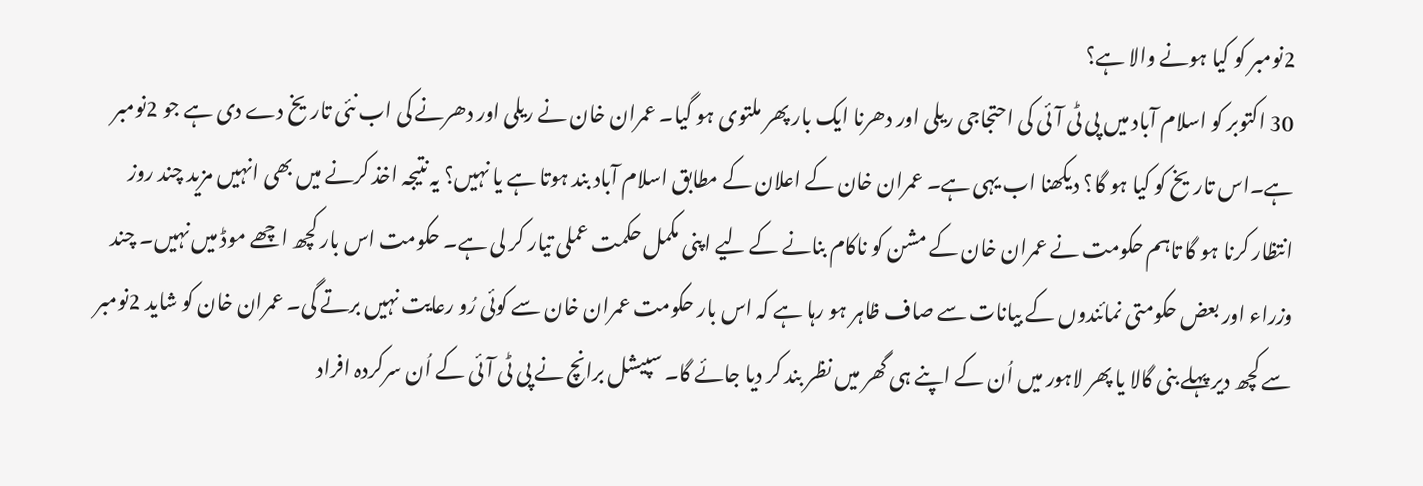2نومبر کو کیا ہونے والا ہے؟
30 اکتوبر کو اسلام آباد میں پی ٹی آئی کی احتجاجی ریلی اور دھرنا ایک بار پھر ملتوی ہو گیا۔ عمران خان نے ریلی اور دھرنے کی اب نئی تاریخ دے دی ہے جو 2نومبر ہے۔اس تاریخ کو کیا ہو گا؟ دیکھنا اب یہی ہے۔ عمران خان کے اعلان کے مطابق اسلام آباد بند ہوتا ہے یا نہیں؟ یہ نتیجہ اخذ کرنے میں بھی انہیں مزید چند روز انتظار کرنا ہو گا تاہم حکومت نے عمران خان کے مشن کو ناکام بنانے کے لیے اپنی مکمل حکمت عملی تیار کر لی ہے۔ حکومت اس بار کچھ اچھے موڈ میں نہیں۔ چند وزراء اور بعض حکومتی نمائندوں کے بیانات سے صاف ظاہر ہو رہا ہے کہ اس بار حکومت عمران خان سے کوئی رُو رعایت نہیں برتے گی۔ عمران خان کو شاید 2نومبر سے کچھ دیر پہلے بنی گالا یا پھر لاہور میں اُن کے اپنے ہی گھر میں نظر بند کر دیا جائے گا۔ سپیشل برانچ نے پی ٹی آئی کے اُن سرکردہ افراد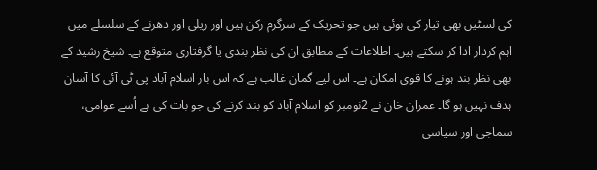کی لسٹیں بھی تیار کی ہوئی ہیں جو تحریک کے سرگرم رکن ہیں اور ریلی اور دھرنے کے سلسلے میں اہم کردار ادا کر سکتے ہیں۔ اطلاعات کے مطابق ان کی نظر بندی یا گرفتاری متوقع ہے۔ شیخ رشید کے بھی نظر بند ہونے کا قوی امکان ہے۔ اس لیے گمان غالب ہے کہ اس بار اسلام آباد پی ٹی آئی کا آسان ہدف نہیں ہو گا۔ عمران خان نے 2نومبر کو اسلام آباد کو بند کرنے کی جو بات کی ہے اُسے عوامی، سماجی اور سیاسی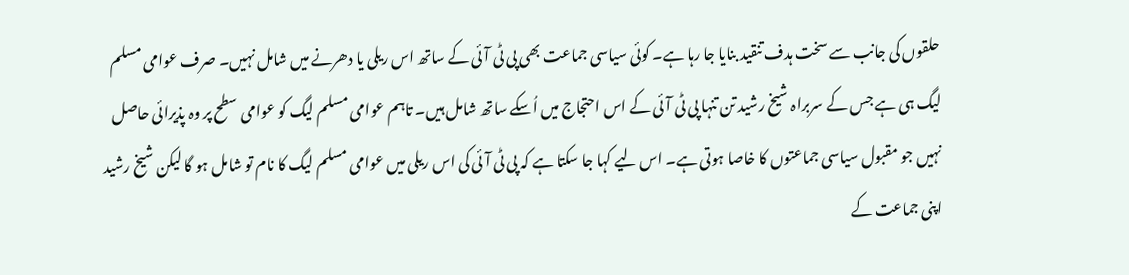حلقوں کی جانب سے سخت ہدف تنقید بنایا جا رہا ہے۔ کوئی سیاسی جماعت بھی پی ٹی آئی کے ساتھ اس ریلی یا دھرنے میں شامل نہیں۔ صرف عوامی مسلم لیگ ہی ہے جس کے سربراہ شیخ رشید تن تنہا پی ٹی آئی کے اس احتجاج میں اُسکے ساتھ شامل ہیں۔ تاہم عوامی مسلم لیگ کو عوامی سطح پر وہ پذیرائی حاصل نہیں جو مقبول سیاسی جماعتوں کا خاصا ہوتی ہے۔ اس لیے کہا جا سکتا ہے کہ پی ٹی آئی کی اس ریلی میں عوامی مسلم لیگ کا نام تو شامل ہو گا لیکن شیخ رشید اپنی جماعت کے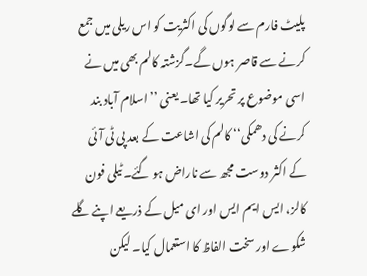پلیٹ فارم سے لوگوں کی اکثریت کو اس ریلی میں جمع کرنے سے قاصر ہوں گے۔گزشتہ کالم بھی میں نے اسی موضوع پر تحریر کیا تھا۔ یعنی ’’اسلام آباد بند کرنے کی دھمکی‘‘ کالم کی اشاعت کے بعد پی ٹی آئی کے اکثر دوست مجھ سے ناراض ہو گئے۔ ٹیلی فون کالز، ایس ایم ایس اور ای میل کے ذریعے اپنے گلے شکوے اور سخت الفاظ کا استعمال کیا۔ لیکن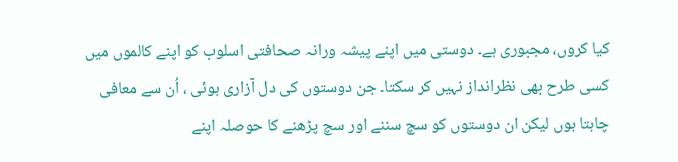کیا کروں، مجبوری ہے۔ دوستی میں اپنے پیشہ ورانہ صحافتی اسلوب کو اپنے کالموں میں کسی طرح بھی نظرانداز نہیں کر سکتا۔ جن دوستوں کی دل آزاری ہوئی ، اُن سے معافی چاہتا ہوں لیکن ان دوستوں کو سچ سننے اور سچ پڑھنے کا حوصلہ اپنے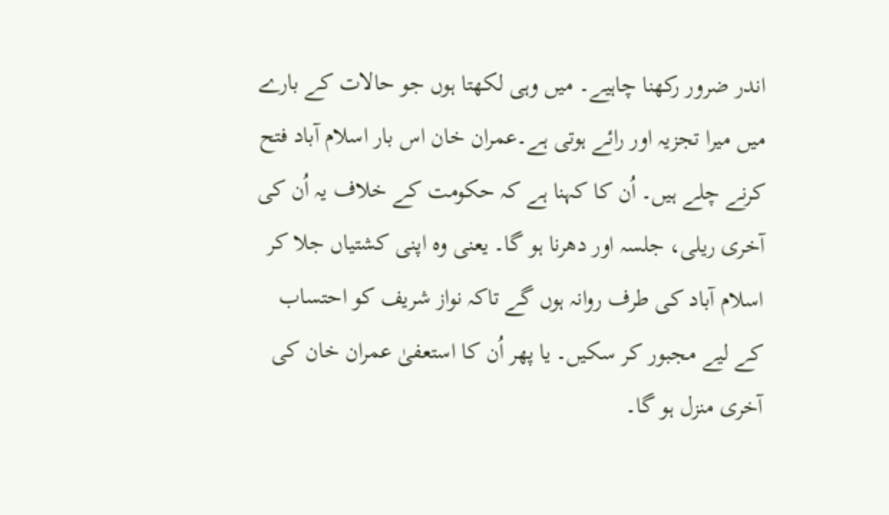اندر ضرور رکھنا چاہیے۔ میں وہی لکھتا ہوں جو حالات کے بارے میں میرا تجزیہ اور رائے ہوتی ہے۔عمران خان اس بار اسلام آباد فتح کرنے چلے ہیں۔ اُن کا کہنا ہے کہ حکومت کے خلاف یہ اُن کی آخری ریلی، جلسہ اور دھرنا ہو گا۔ یعنی وہ اپنی کشتیاں جلا کر اسلام آباد کی طرف روانہ ہوں گے تاکہ نواز شریف کو احتساب کے لیے مجبور کر سکیں۔ یا پھر اُن کا استعفیٰ عمران خان کی آخری منزل ہو گا۔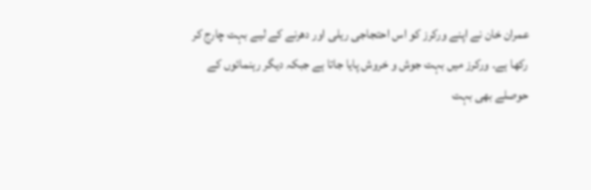عمران خان نے اپنے ورکرز کو اس احتجاجی ریلی اور دھرنے کے لیے بہت چارج کر رکھا ہے۔ ورکرز میں بہت جوش و خروش پایا جاتا ہے جبکہ دیگر رہنمائوں کے حوصلے بھی بہت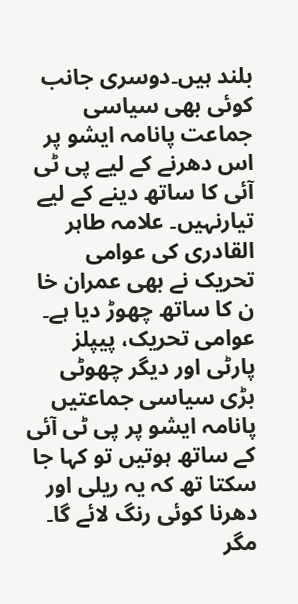بلند ہیں۔دوسری جانب کوئی بھی سیاسی جماعت پانامہ ایشو پر اس دھرنے کے لیے پی ٹی آئی کا ساتھ دینے کے لیے تیارنہیں۔ علامہ طاہر القادری کی عوامی تحریک نے بھی عمران خا ن کا ساتھ چھوڑ دیا ہے۔ عوامی تحریک، پیپلز پارٹی اور دیگر چھوٹی بڑی سیاسی جماعتیں پانامہ ایشو پر پی ٹی آئی کے ساتھ ہوتیں تو کہا جا سکتا تھ کہ یہ ریلی اور دھرنا کوئی رنگ لائے گا۔ مگر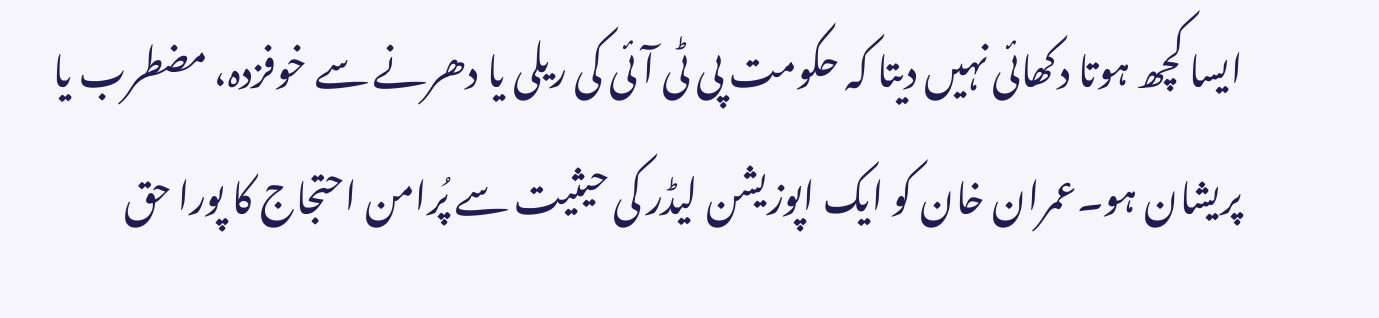ایسا کچھ ہوتا دکھائی نہیں دیتا کہ حکومت پی ٹی آئی کی ریلی یا دھرنے سے خوفزدہ، مضطرب یا پریشان ہو۔عمران خان کو ایک اپوزیشن لیڈر کی حیثیت سے پُرامن احتجاج کا پورا حق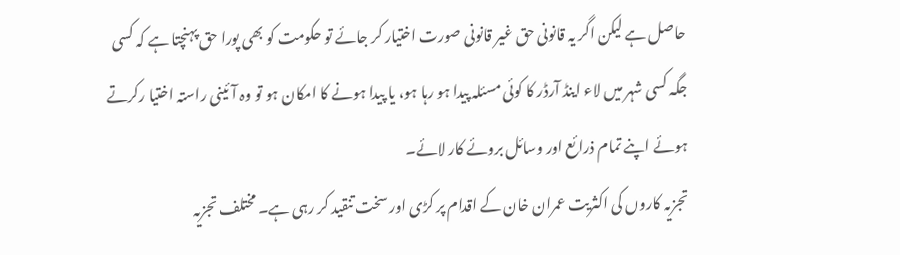حاصل ہے لیکن اگر یہ قانونی حق غیر قانونی صورت اختیار کر جائے تو حکومت کو بھی پورا حق پہنچتا ہے کہ کسی جگہ کسی شہر میں لاء اینڈ آرڈر کا کوئی مسئلہ پیدا ہو رہا ہو، یا پیدا ہونے کا امکان ہو تو وہ آئینی راستہ اختیا رکرتے ہوئے اپنے تمام ذرائع اور وسائل بروئے کار لائے۔
تجزیہ کاروں کی اکثریت عمران خان کے اقدام پر کڑی اور سخت تنقید کر رہی ہے۔ مختلف تجزیہ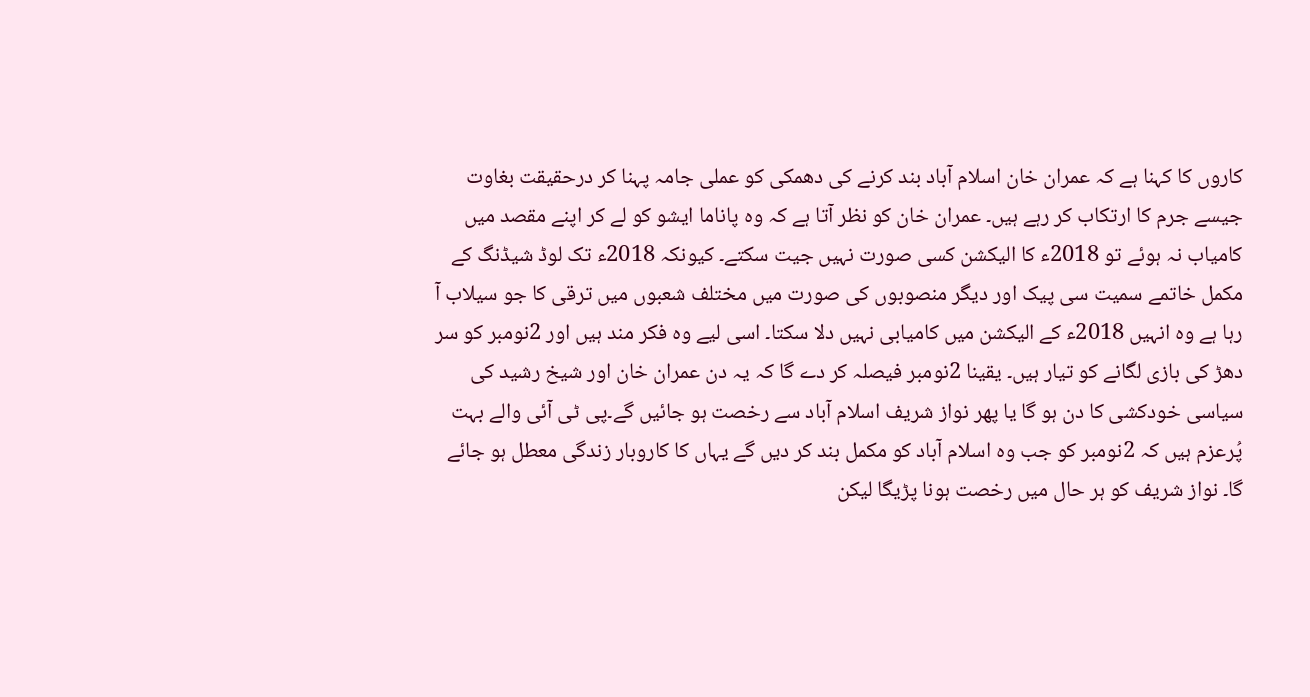کاروں کا کہنا ہے کہ عمران خان اسلام آباد بند کرنے کی دھمکی کو عملی جامہ پہنا کر درحقیقت بغاوت جیسے جرم کا ارتکاب کر رہے ہیں۔ عمران خان کو نظر آتا ہے کہ وہ پاناما ایشو کو لے کر اپنے مقصد میں کامیاب نہ ہوئے تو 2018ء کا الیکشن کسی صورت نہیں جیت سکتے۔ کیونکہ 2018ء تک لوڈ شیڈنگ کے مکمل خاتمے سمیت سی پیک اور دیگر منصوبوں کی صورت میں مختلف شعبوں میں ترقی کا جو سیلاب آ رہا ہے وہ انہیں 2018ء کے الیکشن میں کامیابی نہیں دلا سکتا۔ اسی لیے وہ فکر مند ہیں اور 2نومبر کو سر دھڑ کی بازی لگانے کو تیار ہیں۔ یقینا 2نومبر فیصلہ کر دے گا کہ یہ دن عمران خان اور شیخ رشید کی سیاسی خودکشی کا دن ہو گا یا پھر نواز شریف اسلام آباد سے رخصت ہو جائیں گے۔پی ٹی آئی والے بہت پُرعزم ہیں کہ 2نومبر کو جب وہ اسلام آباد کو مکمل بند کر دیں گے یہاں کا کاروبار زندگی معطل ہو جائے گا۔ نواز شریف کو ہر حال میں رخصت ہونا پڑیگا لیکن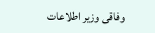وفاقی وزیر اطلاعات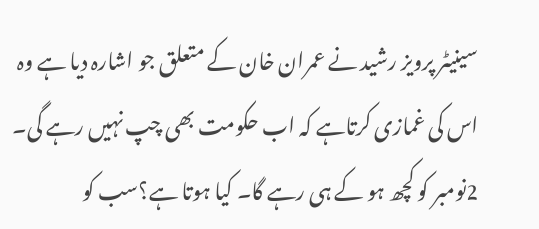سینیٹر پرویز رشید نے عمران خان کے متعلق جو اشارہ دیا ہے وہ اس کی غمازی کرتاہے کہ اب حکومت بھی چپ نہیں رہے گی۔ 2نومبر کو کچھ ہو کے ہی رہے گا۔ کیا ہوتا ہے؟سب کو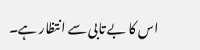اس کا بے تابی سے انتظار ہے۔